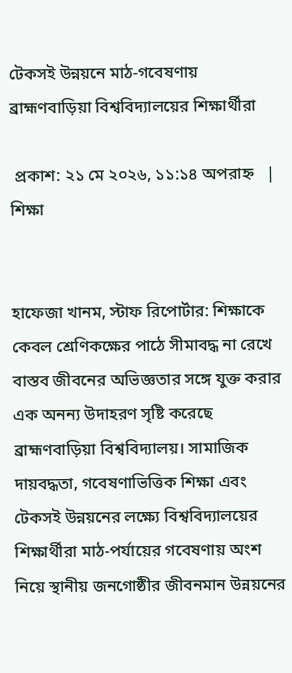টেকসই উন্নয়নে মাঠ-গবেষণায় ব্রাহ্মণবাড়িয়া বিশ্ববিদ্যালয়ের শিক্ষার্থীরা

 প্রকাশ: ২১ মে ২০২৬, ১১:১৪ অপরাহ্ন   |   শিক্ষা


হাফেজা খানম, স্টাফ রিপোর্টার: শিক্ষাকে কেবল শ্রেণিকক্ষের পাঠে সীমাবদ্ধ না রেখে বাস্তব জীবনের অভিজ্ঞতার সঙ্গে যুক্ত করার এক অনন্য উদাহরণ সৃষ্টি করেছে ব্রাহ্মণবাড়িয়া বিশ্ববিদ্যালয়। সামাজিক দায়বদ্ধতা, গবেষণাভিত্তিক শিক্ষা এবং টেকসই উন্নয়নের লক্ষ্যে বিশ্ববিদ্যালয়ের শিক্ষার্থীরা মাঠ-পর্যায়ের গবেষণায় অংশ নিয়ে স্থানীয় জনগোষ্ঠীর জীবনমান উন্নয়নের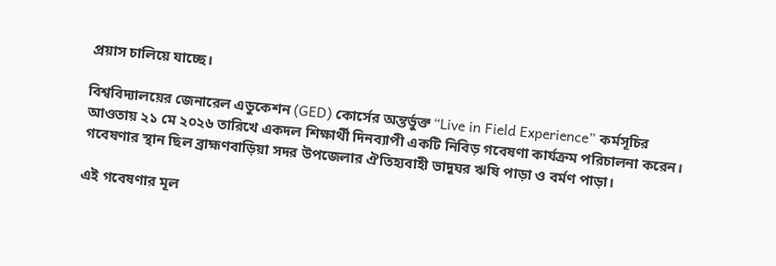প্রয়াস চালিয়ে যাচ্ছে।

বিশ্ববিদ্যালয়ের জেনারেল এডুকেশন (GED) কোর্সের অন্তর্ভুক্ত “Live in Field Experience” কর্মসূচির আওতায় ২১ মে ২০২৬ তারিখে একদল শিক্ষার্থী দিনব্যাপী একটি নিবিড় গবেষণা কার্যক্রম পরিচালনা করেন। গবেষণার স্থান ছিল ব্রাহ্মণবাড়িয়া সদর উপজেলার ঐতিহ্যবাহী ভাদুঘর ঋষি পাড়া ও বর্মণ পাড়া।

এই গবেষণার মূল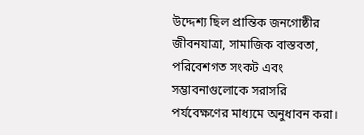উদ্দেশ্য ছিল প্রান্তিক জনগোষ্ঠীর জীবনযাত্রা, সামাজিক বাস্তবতা, পরিবেশগত সংকট এবং সম্ভাবনাগুলোকে সরাসরি পর্যবেক্ষণের মাধ্যমে অনুধাবন করা।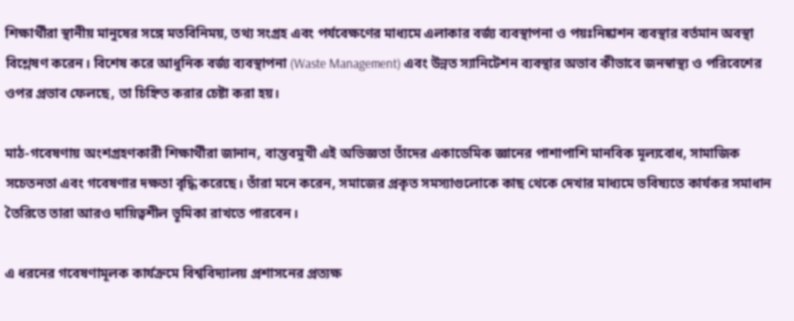শিক্ষার্থীরা স্থানীয় মানুষের সঙ্গে মতবিনিময়, তথ্য সংগ্রহ এবং পর্যবেক্ষণের মাধ্যমে এলাকার বর্জ্য ব্যবস্থাপনা ও পয়ঃনিষ্কাশন ব্যবস্থার বর্তমান অবস্থা বিশ্লেষণ করেন। বিশেষ করে আধুনিক বর্জ্য ব্যবস্থাপনা (Waste Management) এবং উন্নত স্যানিটেশন ব্যবস্থার অভাব কীভাবে জনস্বাস্থ্য ও পরিবেশের ওপর প্রভাব ফেলছে, তা চিহ্নিত করার চেষ্টা করা হয়।

মাঠ-গবেষণায় অংশগ্রহণকারী শিক্ষার্থীরা জানান, বাস্তবমুখী এই অভিজ্ঞতা তাঁদের একাডেমিক জ্ঞানের পাশাপাশি মানবিক মূল্যবোধ, সামাজিক সচেতনতা এবং গবেষণার দক্ষতা বৃদ্ধি করেছে। তাঁরা মনে করেন, সমাজের প্রকৃত সমস্যাগুলোকে কাছ থেকে দেখার মাধ্যমে ভবিষ্যতে কার্যকর সমাধান তৈরিতে তারা আরও দায়িত্বশীল ভূমিকা রাখতে পারবেন।

এ ধরনের গবেষণামূলক কার্যক্রমে বিশ্ববিদ্যালয় প্রশাসনের প্রত্যক্ষ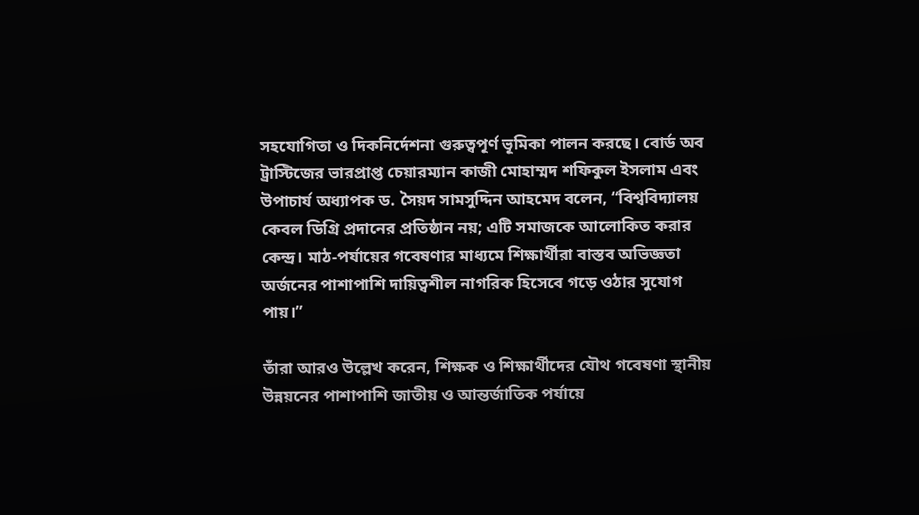সহযোগিতা ও দিকনির্দেশনা গুরুত্বপূর্ণ ভূমিকা পালন করছে। বোর্ড অব ট্রাস্টিজের ভারপ্রাপ্ত চেয়ারম্যান কাজী মোহাম্মদ শফিকুল ইসলাম এবং উপাচার্য অধ্যাপক ড. সৈয়দ সামসুদ্দিন আহমেদ বলেন, “বিশ্ববিদ্যালয় কেবল ডিগ্রি প্রদানের প্রতিষ্ঠান নয়; এটি সমাজকে আলোকিত করার কেন্দ্র। মাঠ-পর্যায়ের গবেষণার মাধ্যমে শিক্ষার্থীরা বাস্তব অভিজ্ঞতা অর্জনের পাশাপাশি দায়িত্বশীল নাগরিক হিসেবে গড়ে ওঠার সুযোগ পায়।”

তাঁরা আরও উল্লেখ করেন, শিক্ষক ও শিক্ষার্থীদের যৌথ গবেষণা স্থানীয় উন্নয়নের পাশাপাশি জাতীয় ও আন্তর্জাতিক পর্যায়ে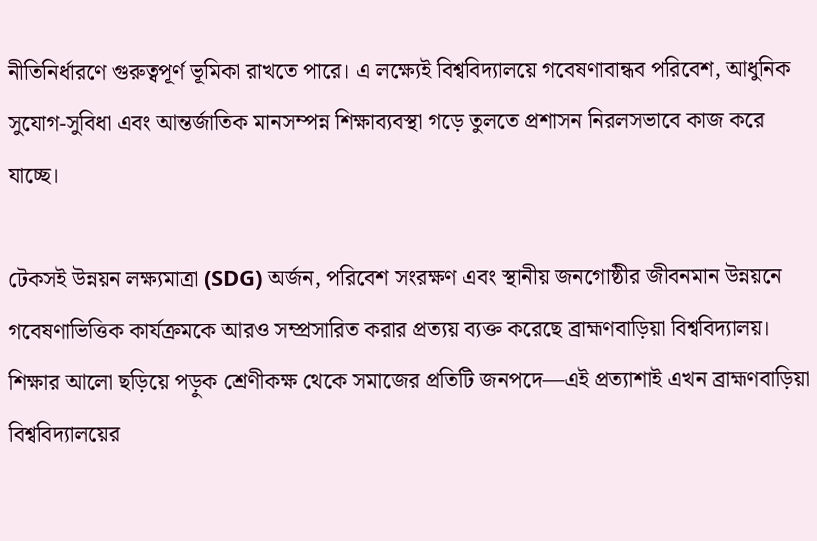নীতিনির্ধারণে গুরুত্বপূর্ণ ভূমিকা রাখতে পারে। এ লক্ষ্যেই বিশ্ববিদ্যালয়ে গবেষণাবান্ধব পরিবেশ, আধুনিক সুযোগ-সুবিধা এবং আন্তর্জাতিক মানসম্পন্ন শিক্ষাব্যবস্থা গড়ে তুলতে প্রশাসন নিরলসভাবে কাজ করে যাচ্ছে।

টেকসই উন্নয়ন লক্ষ্যমাত্রা (SDG) অর্জন, পরিবেশ সংরক্ষণ এবং স্থানীয় জনগোষ্ঠীর জীবনমান উন্নয়নে গবেষণাভিত্তিক কার্যক্রমকে আরও সম্প্রসারিত করার প্রত্যয় ব্যক্ত করেছে ব্রাহ্মণবাড়িয়া বিশ্ববিদ্যালয়। শিক্ষার আলো ছড়িয়ে পড়ুক শ্রেণীকক্ষ থেকে সমাজের প্রতিটি জনপদে—এই প্রত্যাশাই এখন ব্রাহ্মণবাড়িয়া বিশ্ববিদ্যালয়ের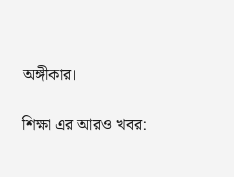অঙ্গীকার।

শিক্ষা এর আরও খবর: